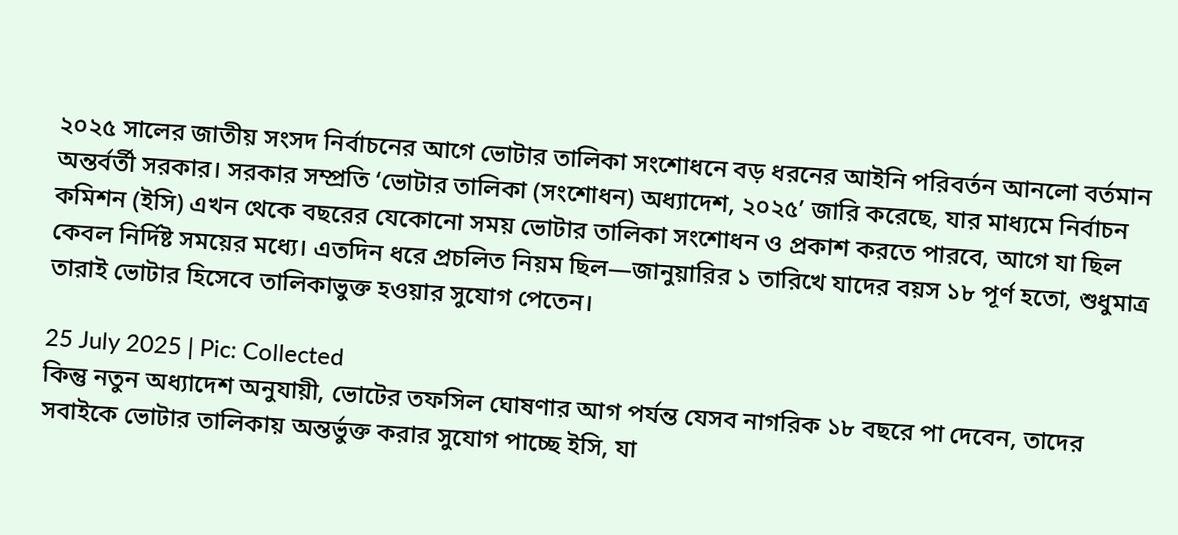২০২৫ সালের জাতীয় সংসদ নির্বাচনের আগে ভোটার তালিকা সংশোধনে বড় ধরনের আইনি পরিবর্তন আনলো বর্তমান অন্তর্বর্তী সরকার। সরকার সম্প্রতি ‘ভোটার তালিকা (সংশোধন) অধ্যাদেশ, ২০২৫’ জারি করেছে, যার মাধ্যমে নির্বাচন কমিশন (ইসি) এখন থেকে বছরের যেকোনো সময় ভোটার তালিকা সংশোধন ও প্রকাশ করতে পারবে, আগে যা ছিল কেবল নির্দিষ্ট সময়ের মধ্যে। এতদিন ধরে প্রচলিত নিয়ম ছিল—জানুয়ারির ১ তারিখে যাদের বয়স ১৮ পূর্ণ হতো, শুধুমাত্র তারাই ভোটার হিসেবে তালিকাভুক্ত হওয়ার সুযোগ পেতেন।

25 July 2025 | Pic: Collected
কিন্তু নতুন অধ্যাদেশ অনুযায়ী, ভোটের তফসিল ঘোষণার আগ পর্যন্ত যেসব নাগরিক ১৮ বছরে পা দেবেন, তাদের সবাইকে ভোটার তালিকায় অন্তর্ভুক্ত করার সুযোগ পাচ্ছে ইসি, যা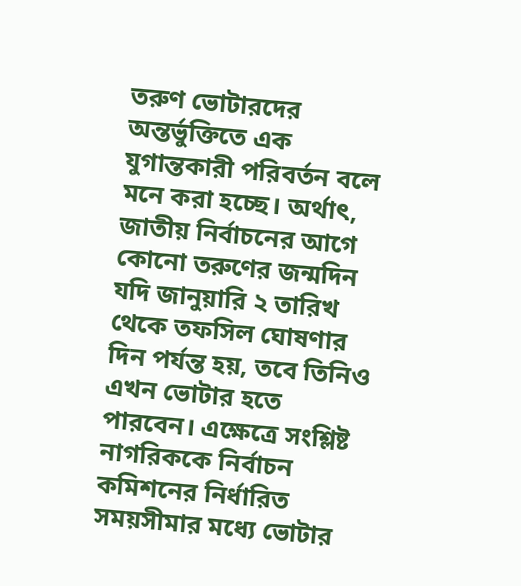তরুণ ভোটারদের অন্তর্ভুক্তিতে এক যুগান্তকারী পরিবর্তন বলে মনে করা হচ্ছে। অর্থাৎ, জাতীয় নির্বাচনের আগে কোনো তরুণের জন্মদিন যদি জানুয়ারি ২ তারিখ থেকে তফসিল ঘোষণার দিন পর্যন্ত হয়, তবে তিনিও এখন ভোটার হতে পারবেন। এক্ষেত্রে সংশ্লিষ্ট নাগরিককে নির্বাচন কমিশনের নির্ধারিত সময়সীমার মধ্যে ভোটার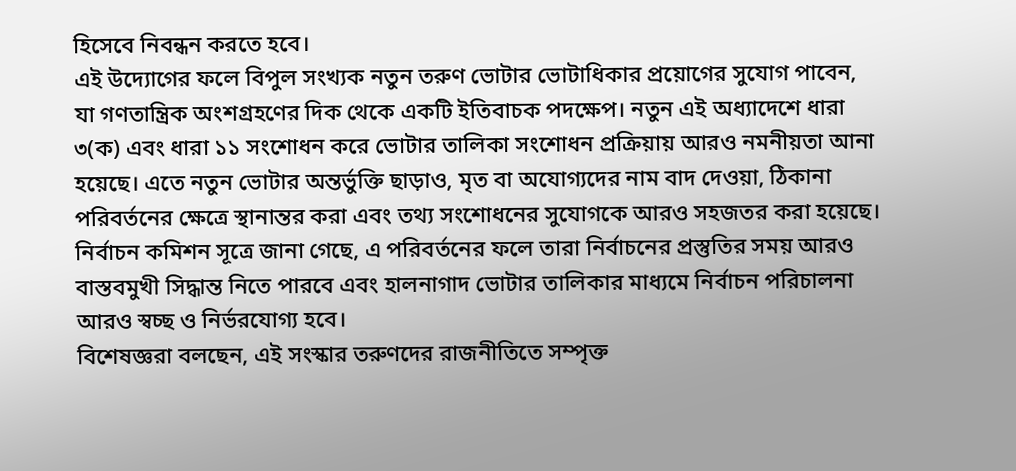হিসেবে নিবন্ধন করতে হবে।
এই উদ্যোগের ফলে বিপুল সংখ্যক নতুন তরুণ ভোটার ভোটাধিকার প্রয়োগের সুযোগ পাবেন, যা গণতান্ত্রিক অংশগ্রহণের দিক থেকে একটি ইতিবাচক পদক্ষেপ। নতুন এই অধ্যাদেশে ধারা ৩(ক) এবং ধারা ১১ সংশোধন করে ভোটার তালিকা সংশোধন প্রক্রিয়ায় আরও নমনীয়তা আনা হয়েছে। এতে নতুন ভোটার অন্তর্ভুক্তি ছাড়াও, মৃত বা অযোগ্যদের নাম বাদ দেওয়া, ঠিকানা পরিবর্তনের ক্ষেত্রে স্থানান্তর করা এবং তথ্য সংশোধনের সুযোগকে আরও সহজতর করা হয়েছে। নির্বাচন কমিশন সূত্রে জানা গেছে, এ পরিবর্তনের ফলে তারা নির্বাচনের প্রস্তুতির সময় আরও বাস্তবমুখী সিদ্ধান্ত নিতে পারবে এবং হালনাগাদ ভোটার তালিকার মাধ্যমে নির্বাচন পরিচালনা আরও স্বচ্ছ ও নির্ভরযোগ্য হবে।
বিশেষজ্ঞরা বলছেন, এই সংস্কার তরুণদের রাজনীতিতে সম্পৃক্ত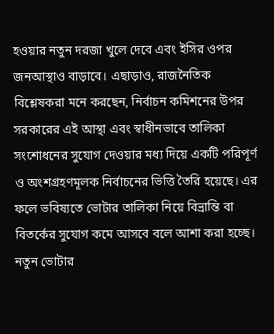হওয়ার নতুন দরজা খুলে দেবে এবং ইসির ওপর জনআস্থাও বাড়াবে। এছাড়াও, রাজনৈতিক বিশ্লেষকরা মনে করছেন, নির্বাচন কমিশনের উপর সরকারের এই আস্থা এবং স্বাধীনভাবে তালিকা সংশোধনের সুযোগ দেওয়ার মধ্য দিয়ে একটি পরিপূর্ণ ও অংশগ্রহণমূলক নির্বাচনের ভিত্তি তৈরি হয়েছে। এর ফলে ভবিষ্যতে ভোটার তালিকা নিয়ে বিভ্রান্তি বা বিতর্কের সুযোগ কমে আসবে বলে আশা করা হচ্ছে। নতুন ভোটার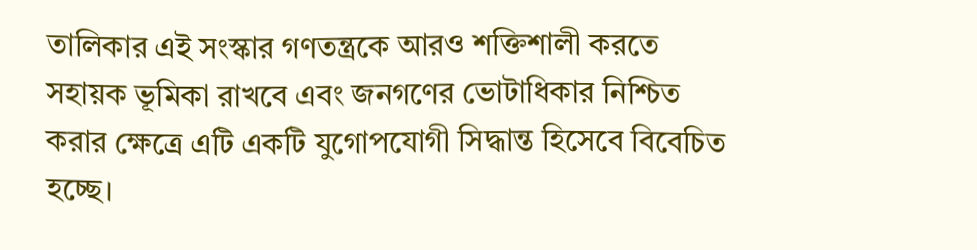তালিকার এই সংস্কার গণতন্ত্রকে আরও শক্তিশালী করতে সহায়ক ভূমিকা রাখবে এবং জনগণের ভোটাধিকার নিশ্চিত করার ক্ষেত্রে এটি একটি যুগোপযোগী সিদ্ধান্ত হিসেবে বিবেচিত হচ্ছে।